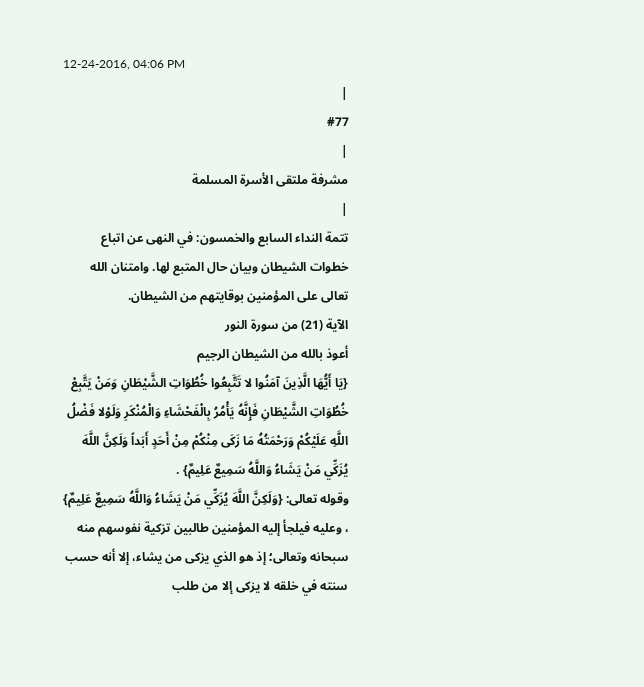12-24-2016, 04:06 PM
|
#77
|
مشرفة ملتقى الأسرة المسلمة
|
تتمة النداء السابع والخمسون: في النهى عن اتباع خطوات الشيطان وبيان حال المتبع لها. وامتنان الله تعالى على المؤمنين بوقايتهم من الشيطان.
الآية (21) من سورة النور
أعوذ بالله من الشيطان الرجيم
{يَا أَيُّهَا الَّذِينَ آمَنُوا لا تَتَّبِعُوا خُطُوَاتِ الشَّيْطَانِ وَمَنْ يَتَّبِعْ خُطُوَاتِ الشَّيْطَانِ فَإِنَّهُ يَأْمُرُ بِالْفَحْشَاءِ وَالْمُنْكَرِ وَلَوْلا فَضْلُ اللَّهِ عَلَيْكُمْ وَرَحْمَتُهُ مَا زَكَى مِنْكُمْ مِنْ أَحَدٍ أَبَداً وَلَكِنَّ اللَّهَ يُزَكِّي مَنْ يَشَاءُ وَاللَّهُ سَمِيعٌ عَلِيمٌ} .
وقوله تعالى: {وَلَكِنَّ اللَّهَ يُزَكِّي مَنْ يَشَاءُ وَاللَّهُ سَمِيعٌ عَلِيمٌ} ، وعليه فيلجأ إليه المؤمنين طالبين تزكية نفوسهم منه سبحانه وتعالى؛ إذ هو الذي يزكى من يشاء، إلا أنه حسب سنته في خلقه لا يزكى إلا من طلب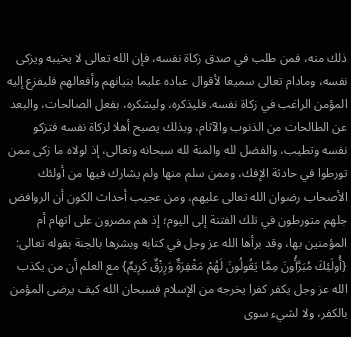ذلك منه، فمن طلب في صدق زكاة نفسه، فإن الله تعالى لا يخيبه ويزكى نفسه، ومادام تعالى سميعا لأقوال عباده عليما بنيانهم وأفعالهم فليفزع إليه المؤمن الراغب في زكاة نفسه. فليذكره، وليشكره، بفعل الصالحات، والبعد عن الطالحات من الذنوب والآثام، وبذلك يصبح أهلا لزكاة نفسه فتزكو نفسه وتطيب، والفضل لله والمنة لله سبحانه وتعالى، إذ لولاه ما زكى ممن تورطوا في حادثة الإفك، وممن سلم منها ولم يشارك فيها من أولئك الأصحاب رضوان الله تعالى عليهم، ومن عجيب أحداث الكون أن الروافض جلهم متورطون في تلك الفتنة إلى اليوم؛ إذ هم مصرون على اتهام أم المؤمنين بها، وقد برأها الله عز وجل في كتابه وبشرها بالجنة بقوله تعالى: {أُولَئِكَ مُبَرَّأُونَ مِمَّا يَقُولُونَ لَهُمْ مَغْفِرَةٌ وَرِزْقٌ كَرِيمٌ} مع العلم أن من يكذب الله عز وجل يكفر كفرا يخرجه من الإسلام فسبحان الله كيف يرضى المؤمن بالكفر، ولا لشيء سوى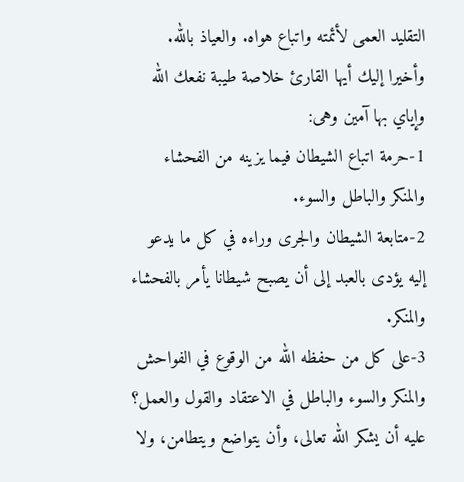التقليد العمى لأئمته واتباع هواه. والعياذ بالله.
وأخيرا إليك أيها القارئ خلاصة طيبة نفعك الله وإياي بها آمين وهى:
1-حرمة اتباع الشيطان فيما يزينه من الفحشاء والمنكر والباطل والسوء.
2-متابعة الشيطان والجرى وراءه في كل ما يدعو إليه يؤدى بالعبد إلى أن يصبح شيطانا يأمر بالفحشاء والمنكر.
3-على كل من حفظه الله من الوقوع في الفواحش والمنكر والسوء والباطل في الاعتقاد والقول والعمل؟ عليه أن يشكر الله تعالى، وأن يتواضع ويتطامن، ولا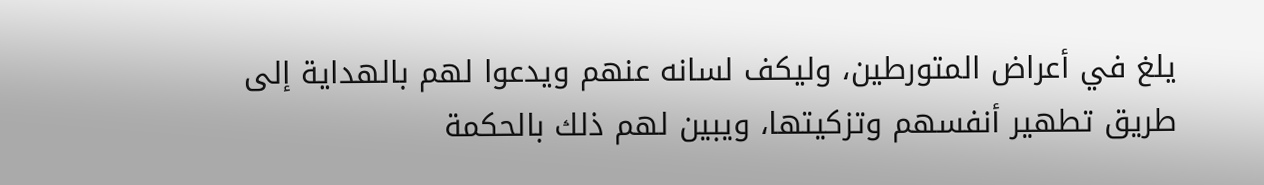يلغ في أعراض المتورطين، وليكف لسانه عنهم ويدعوا لهم بالهداية إلى طريق تطهير أنفسهم وتزكيتها، ويبين لهم ذلك بالحكمة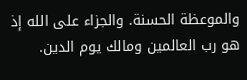والموعظة الحسنة. والجزاء على الله إذ هو رب العالمين ومالك يوم الدين.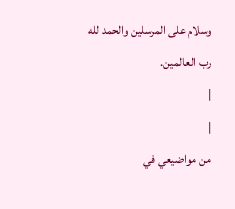وسلام على المرسلين والحمد لله رب العالمين.
|
|
من مواضيعي في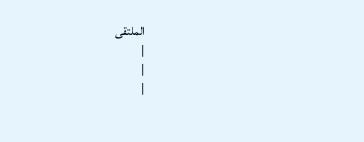الملتقى
|
|
|